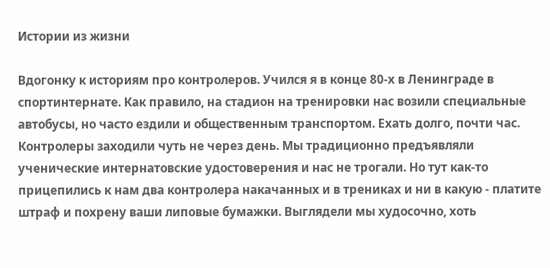Истории из жизни

Вдогонку к историям про контролеров. Учился я в конце 80-х в Ленинграде в спортинтернате. Как правило, на стадион на тренировки нас возили специальные автобусы, но часто ездили и общественным транспортом. Ехать долго, почти час. Контролеры заходили чуть не через день. Мы традиционно предъявляли ученические интернатовские удостоверения и нас не трогали. Но тут как-то прицепились к нам два контролера накачанных и в трениках и ни в какую - платите штраф и похрену ваши липовые бумажки. Выглядели мы худосочно, хоть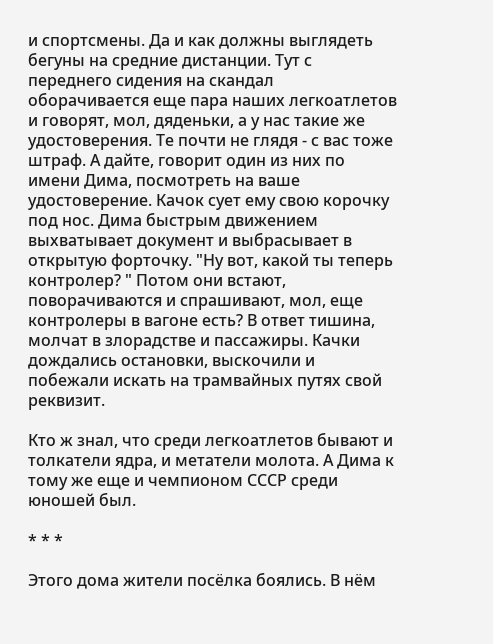и спортсмены. Да и как должны выглядеть бегуны на средние дистанции. Тут с переднего сидения на скандал оборачивается еще пара наших легкоатлетов и говорят, мол, дяденьки, а у нас такие же удостоверения. Те почти не глядя - с вас тоже штраф. А дайте, говорит один из них по имени Дима, посмотреть на ваше удостоверение. Качок сует ему свою корочку под нос. Дима быстрым движением выхватывает документ и выбрасывает в открытую форточку. "Ну вот, какой ты теперь контролер? " Потом они встают, поворачиваются и спрашивают, мол, еще контролеры в вагоне есть? В ответ тишина, молчат в злорадстве и пассажиры. Качки дождались остановки, выскочили и побежали искать на трамвайных путях свой реквизит.

Кто ж знал, что среди легкоатлетов бывают и толкатели ядра, и метатели молота. А Дима к тому же еще и чемпионом СССР среди юношей был.

* * *

Этого дома жители посёлка боялись. В нём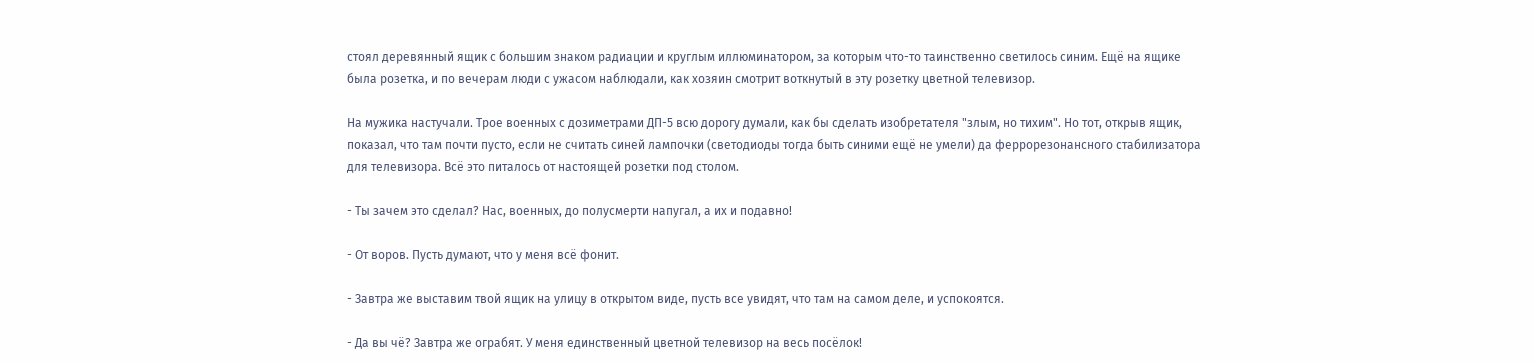стоял деревянный ящик с большим знаком радиации и круглым иллюминатором, за которым что-то таинственно светилось синим. Ещё на ящике была розетка, и по вечерам люди с ужасом наблюдали, как хозяин смотрит воткнутый в эту розетку цветной телевизор.

На мужика настучали. Трое военных с дозиметрами ДП-5 всю дорогу думали, как бы сделать изобретателя "злым, но тихим". Но тот, открыв ящик, показал, что там почти пусто, если не считать синей лампочки (светодиоды тогда быть синими ещё не умели) да феррорезонансного стабилизатора для телевизора. Всё это питалось от настоящей розетки под столом.

- Ты зачем это сделал? Нас, военных, до полусмерти напугал, а их и подавно!

- От воров. Пусть думают, что у меня всё фонит.

- Завтра же выставим твой ящик на улицу в открытом виде, пусть все увидят, что там на самом деле, и успокоятся.

- Да вы чё? Завтра же ограбят. У меня единственный цветной телевизор на весь посёлок!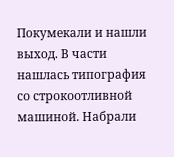Покумекали и нашли выход. В части нашлась типография со строкоотливной машиной. Набрали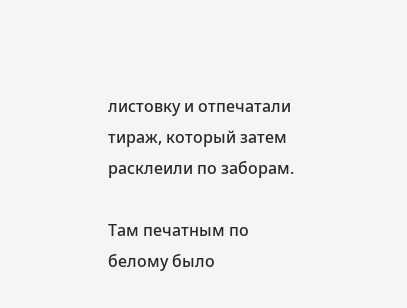листовку и отпечатали тираж, который затем расклеили по заборам.

Там печатным по белому было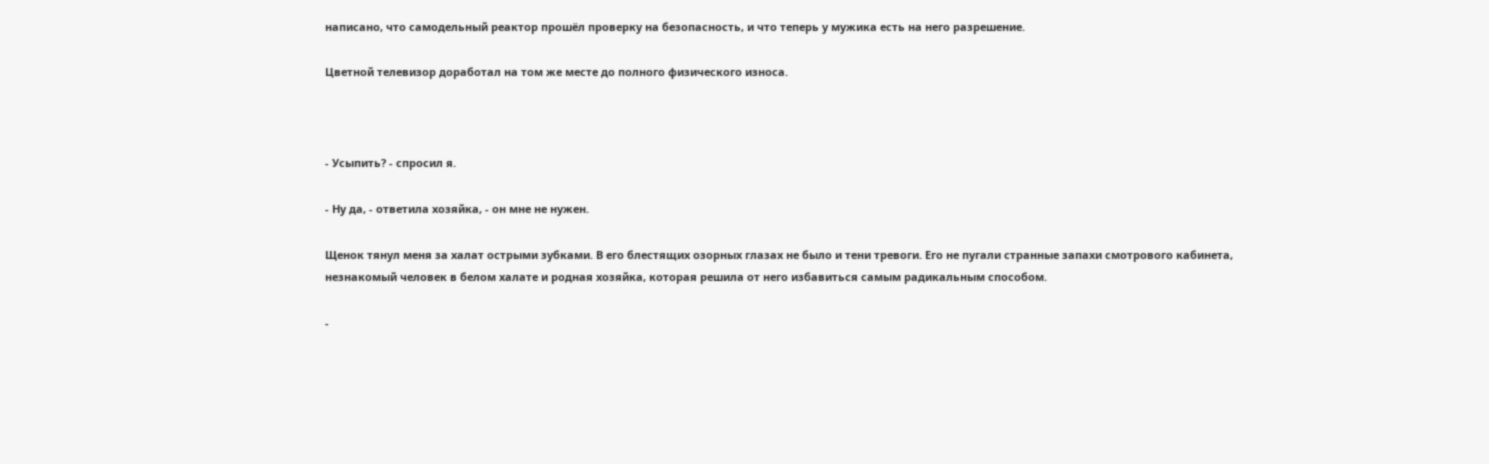написано, что самодельный реактор прошёл проверку на безопасность, и что теперь у мужика есть на него разрешение.

Цветной телевизор доработал на том же месте до полного физического износа.



- Усыпить? - спросил я.

- Ну да, - ответила хозяйка, - он мне не нужен.

Щенок тянул меня за халат острыми зубками. В его блестящих озорных глазах не было и тени тревоги. Его не пугали странные запахи смотрового кабинета, незнакомый человек в белом халате и родная хозяйка, которая решила от него избавиться самым радикальным способом.

-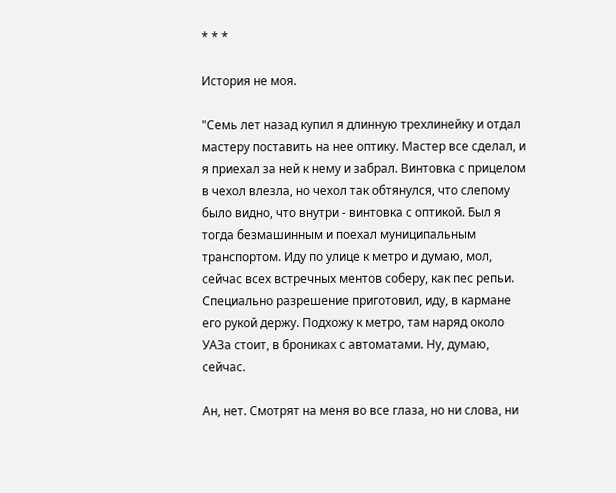* * *

История не моя.

"Семь лет назад купил я длинную трехлинейку и отдал мастеру поставить на нее оптику. Мастер все сделал, и я приехал за ней к нему и забрал. Винтовка с прицелом в чехол влезла, но чехол так обтянулся, что слепому было видно, что внутри - винтовка с оптикой. Был я тогда безмашинным и поехал муниципальным транспортом. Иду по улице к метро и думаю, мол, сейчас всех встречных ментов соберу, как пес репьи. Специально разрешение приготовил, иду, в кармане его рукой держу. Подхожу к метро, там наряд около УАЗа стоит, в брониках с автоматами. Ну, думаю, сейчас.

Ан, нет. Смотрят на меня во все глаза, но ни слова, ни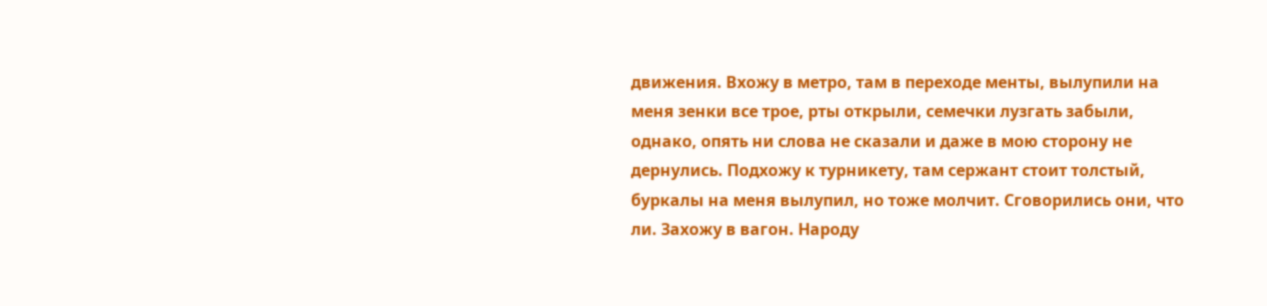движения. Вхожу в метро, там в переходе менты, вылупили на меня зенки все трое, рты открыли, семечки лузгать забыли, однако, опять ни слова не сказали и даже в мою сторону не дернулись. Подхожу к турникету, там сержант стоит толстый, буркалы на меня вылупил, но тоже молчит. Сговорились они, что ли. Захожу в вагон. Народу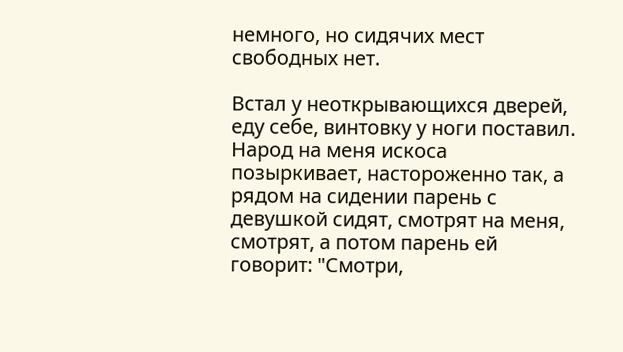немного, но сидячих мест свободных нет.

Встал у неоткрывающихся дверей, еду себе, винтовку у ноги поставил. Народ на меня искоса позыркивает, настороженно так, а рядом на сидении парень с девушкой сидят, смотрят на меня, смотрят, а потом парень ей говорит: "Смотри,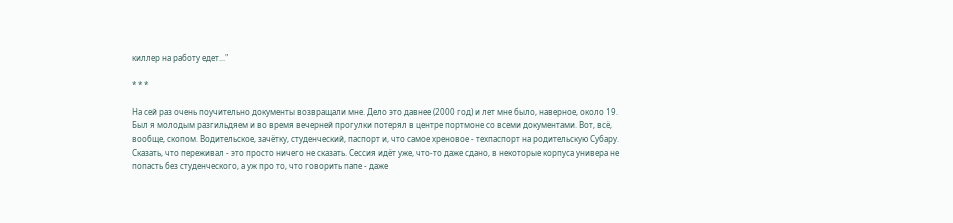киллер на работу едет..."

* * *

На сей раз очень поучительно документы возвращали мне. Дело это давнее (2000 год) и лет мне было, наверное, около 19. Был я молодым разгильдяем и во время вечерней прогулки потерял в центре портмоне со всеми документами. Вот, всё, вообще, скопом. Водительское, зачётку, студенческий, паспорт и, что самое хреновое - техпаспорт на родительскую Субару. Сказать, что переживал - это просто ничего не сказать. Сессия идёт уже, что-то даже сдано, в некоторые корпуса универа не попасть без студенческого, а уж про то, что говорить папе - даже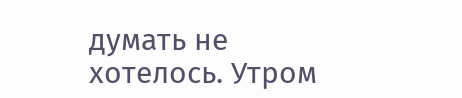думать не хотелось. Утром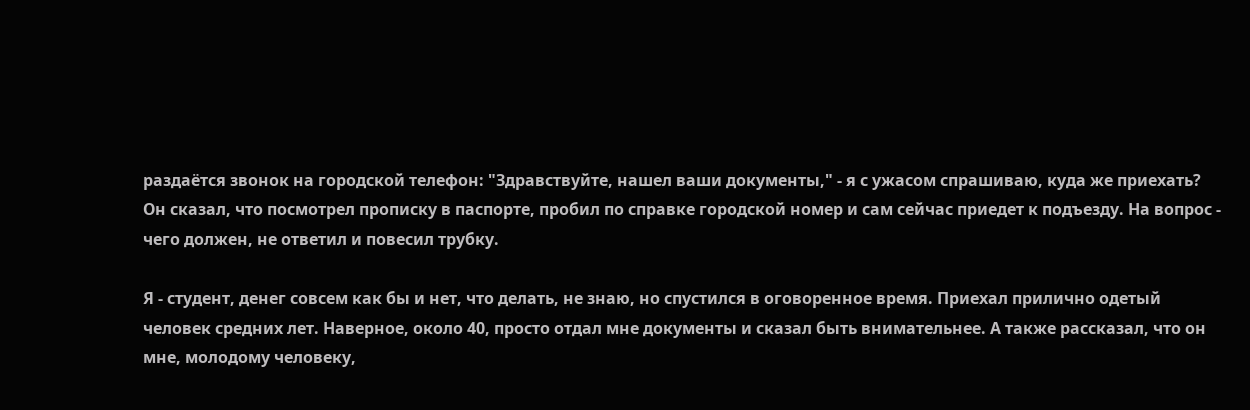раздаётся звонок на городской телефон: "Здравствуйте, нашел ваши документы," - я с ужасом спрашиваю, куда же приехать? Он сказал, что посмотрел прописку в паспорте, пробил по справке городской номер и сам сейчас приедет к подъезду. На вопрос - чего должен, не ответил и повесил трубку.

Я - студент, денег совсем как бы и нет, что делать, не знаю, но спустился в оговоренное время. Приехал прилично одетый человек средних лет. Наверное, около 40, просто отдал мне документы и сказал быть внимательнее. А также рассказал, что он мне, молодому человеку,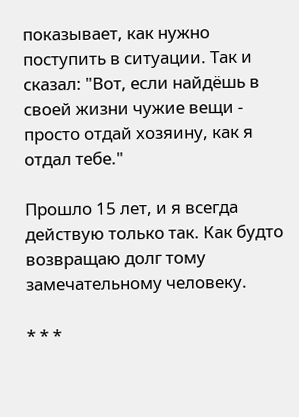показывает, как нужно поступить в ситуации. Так и сказал: "Вот, если найдёшь в своей жизни чужие вещи - просто отдай хозяину, как я отдал тебе."

Прошло 15 лет, и я всегда действую только так. Как будто возвращаю долг тому замечательному человеку.

* * *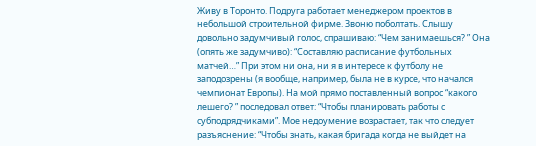Живу в Торонто. Подруга работает менеджером проектов в небольшой строительной фирме. Звоню поболтать. Слышу довольно задумчивый голос, спрашиваю: “Чем занимаешься? ” Она (опять же задумчиво): “Составляю расписание футбольных матчей…” При этом ни она, ни я в интересе к футболу не заподозрены (я вообще, например, была не в курсе, что начался чемпионат Европы). На мой прямо поставленный вопрос “какого лешего? ” последовал ответ: “Чтобы планировать работы с субподрядчиками”. Мое недоумение возрастает, так что следует разъяснение: “Чтобы знать, какая бригада когда не выйдет на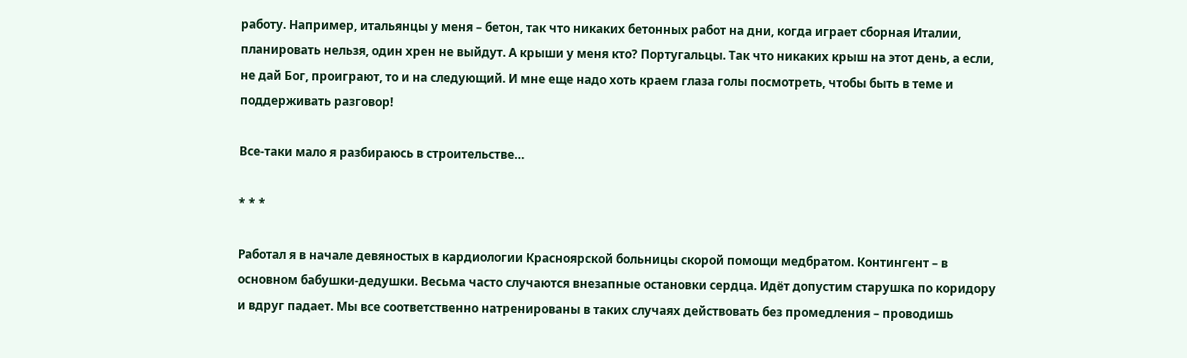работу. Например, итальянцы у меня – бетон, так что никаких бетонных работ на дни, когда играет сборная Италии, планировать нельзя, один хрен не выйдут. А крыши у меня кто? Португальцы. Так что никаких крыш на этот день, а если, не дай Бог, проиграют, то и на следующий. И мне еще надо хоть краем глаза голы посмотреть, чтобы быть в теме и поддерживать разговор!

Все-таки мало я разбираюсь в строительстве…

* * *

Работал я в начале девяностых в кардиологии Красноярской больницы скорой помощи медбратом. Контингент – в основном бабушки-дедушки. Весьма часто случаются внезапные остановки сердца. Идёт допустим старушка по коридору и вдруг падает. Мы все соответственно натренированы в таких случаях действовать без промедления – проводишь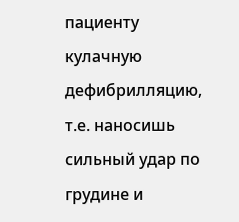пациенту кулачную дефибрилляцию, т.е. наносишь сильный удар по грудине и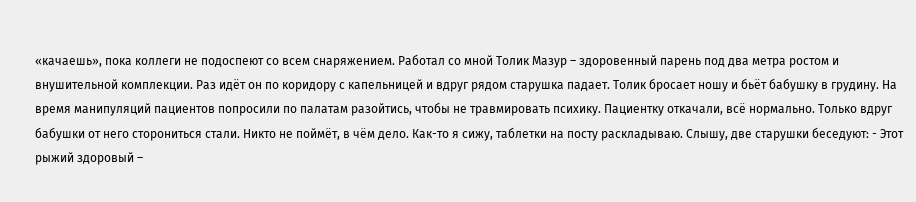«качаешь», пока коллеги не подоспеют со всем снаряжением. Работал со мной Толик Мазур – здоровенный парень под два метра ростом и внушительной комплекции. Раз идёт он по коридору с капельницей и вдруг рядом старушка падает. Толик бросает ношу и бьёт бабушку в грудину. На время манипуляций пациентов попросили по палатам разойтись, чтобы не травмировать психику. Пациентку откачали, всё нормально. Только вдруг бабушки от него сторониться стали. Никто не поймёт, в чём дело. Как-то я сижу, таблетки на посту раскладываю. Слышу, две старушки беседуют: - Этот рыжий здоровый –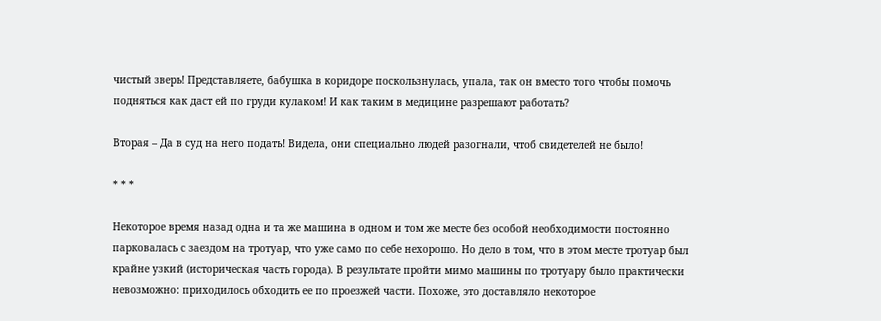чистый зверь! Представляете, бабушка в коридоре поскользнулась, упала, так он вместо того чтобы помочь подняться как даст ей по груди кулаком! И как таким в медицине разрешают работать?

Вторая – Да в суд на него подать! Видела, они специально людей разогнали, чтоб свидетелей не было!

* * *

Некоторое время назад одна и та же машина в одном и том же месте без особой необходимости постоянно парковалась с заездом на тротуар, что уже само по себе нехорошо. Но дело в том, что в этом месте тротуар был крайне узкий (историческая часть города). В результате пройти мимо машины по тротуару было практически невозможно: приходилось обходить ее по проезжей части. Похоже, это доставляло некоторое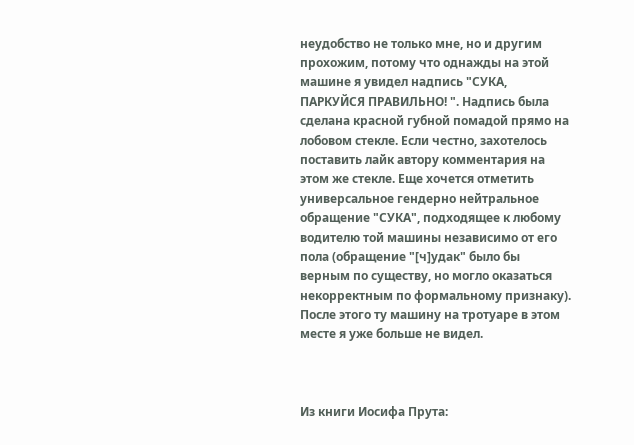неудобство не только мне, но и другим прохожим, потому что однажды на этой машине я увидел надпись "СУКА, ПАРКУЙСЯ ПРАВИЛЬНО! ". Надпись была сделана красной губной помадой прямо на лобовом стекле. Если честно, захотелось поставить лайк автору комментария на этом же стекле. Еще хочется отметить универсальное гендерно нейтральное обращение "СУКА", подходящее к любому водителю той машины независимо от его пола (обращение "[ч]удак" было бы верным по существу, но могло оказаться некорректным по формальному признаку). После этого ту машину на тротуаре в этом месте я уже больше не видел.



Из книги Иосифа Прута: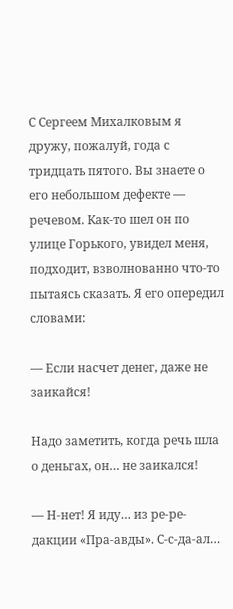С Сергеем Михалковым я дружу, пожалуй, года с тридцать пятого. Вы знаете о его небольшом дефекте — речевом. Как-то шел он по улице Горького, увидел меня, подходит, взволнованно что-то пытаясь сказать. Я его опередил словами:

— Если насчет денег, даже не заикайся!

Надо заметить, когда речь шла о деньгах, он… не заикался!

— Н-нет! Я иду… из ре-ре-дакции «Пра-авды». С-с-да-ал…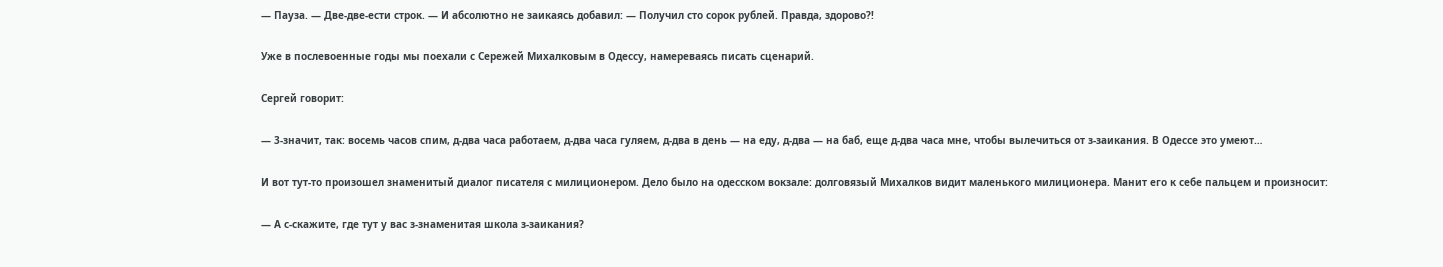— Пауза. — Две-две-ести строк. — И абсолютно не заикаясь добавил: — Получил сто сорок рублей. Правда, здорово?!

Уже в послевоенные годы мы поехали с Сережей Михалковым в Одессу, намереваясь писать сценарий.

Сергей говорит:

— 3-значит, так: восемь часов спим, д-два часа работаем, д-два часа гуляем, д-два в день — на еду, д-два — на баб, еще д-два часа мне, чтобы вылечиться от з-заикания. В Одессе это умеют…

И вот тут-то произошел знаменитый диалог писателя с милиционером. Дело было на одесском вокзале: долговязый Михалков видит маленького милиционера. Манит его к себе пальцем и произносит:

— А с-скажите, где тут у вас з-знаменитая школа з-заикания?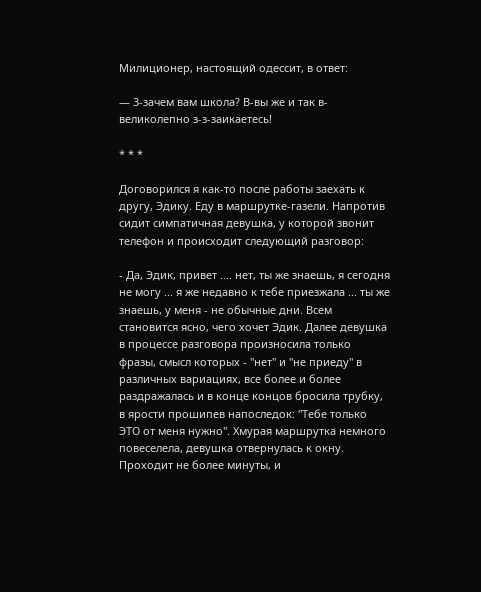Милиционер, настоящий одессит, в ответ:

— 3-зачем вам школа? В-вы же и так в-великолепно з-з-заикаетесь!

* * *

Договорился я как-то после работы заехать к другу, Эдику. Еду в маршрутке-газели. Напротив сидит симпатичная девушка, у которой звонит телефон и происходит следующий разговор:

- Да, Эдик, привет .... нет, ты же знаешь, я сегодня не могу ... я же недавно к тебе приезжала ... ты же знаешь, у меня - не обычные дни. Всем становится ясно, чего хочет Эдик. Далее девушка в процессе разговора произносила только фразы, смысл которых - "нет" и "не приеду" в различных вариациях, все более и более раздражалась и в конце концов бросила трубку, в ярости прошипев напоследок: "Тебе только ЭТО от меня нужно". Хмурая маршрутка немного повеселела, девушка отвернулась к окну. Проходит не более минуты, и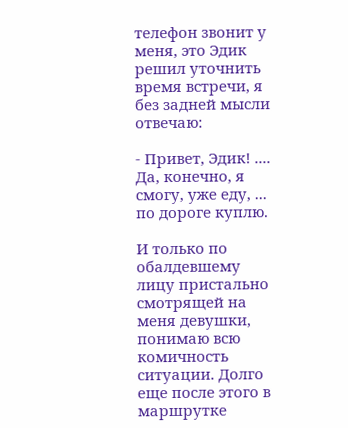телефон звонит у меня, это Эдик решил уточнить время встречи, я без задней мысли отвечаю:

- Привет, Эдик! .... Да, конечно, я смогу, уже еду, ... по дороге куплю.

И только по обалдевшему лицу пристально смотрящей на меня девушки, понимаю всю комичность ситуации. Долго еще после этого в маршрутке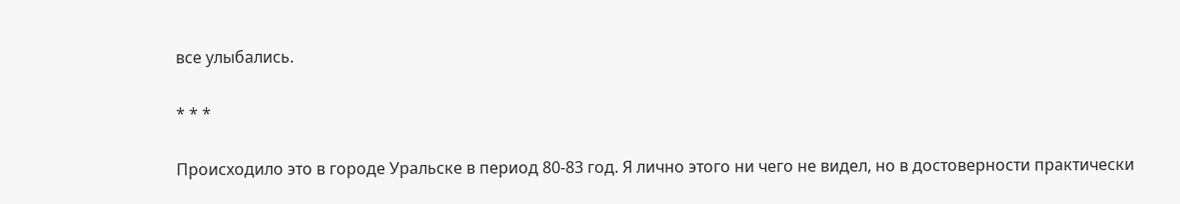все улыбались.

* * *

Происходило это в городе Уральске в период 80-83 год. Я лично этого ни чего не видел, но в достоверности практически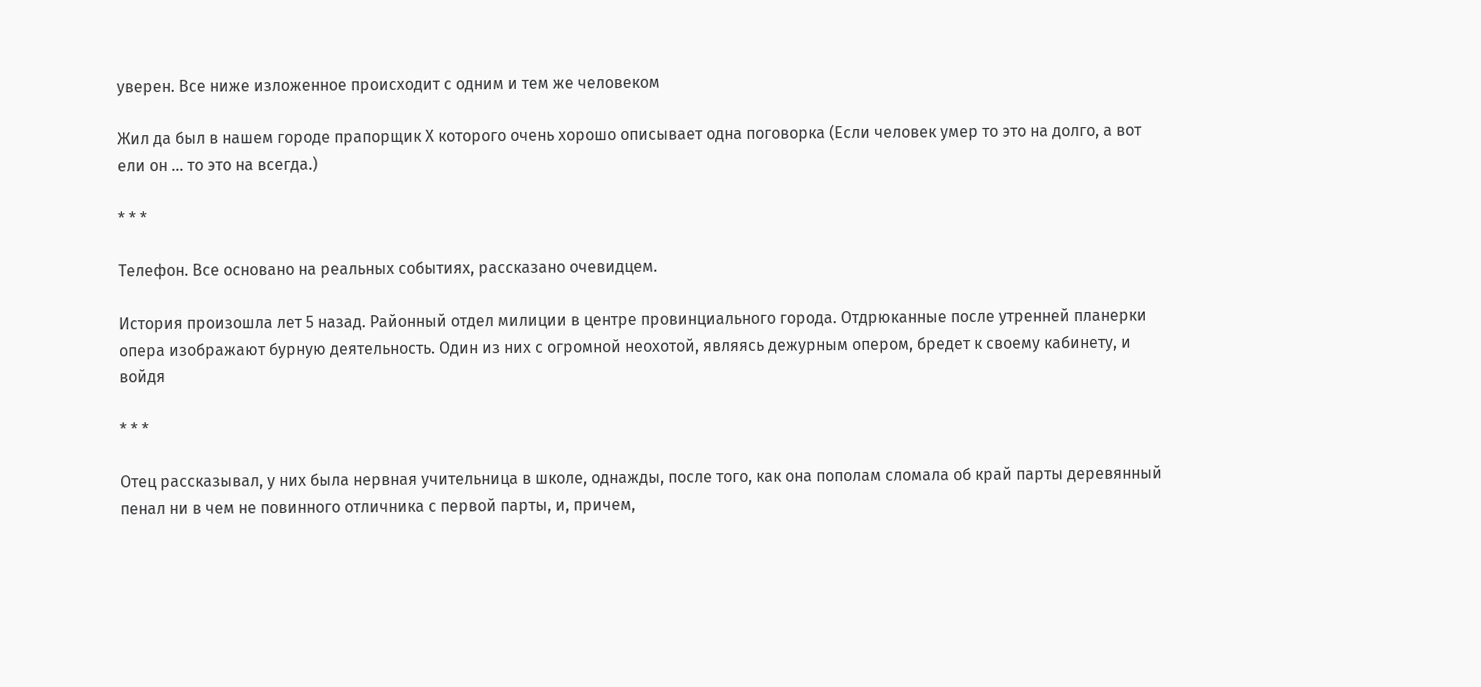уверен. Все ниже изложенное происходит с одним и тем же человеком

Жил да был в нашем городе прапорщик Х которого очень хорошо описывает одна поговорка (Если человек умер то это на долго, а вот ели он … то это на всегда.)

* * *

Телефон. Все основано на реальных событиях, рассказано очевидцем.

История произошла лет 5 назад. Районный отдел милиции в центре провинциального города. Отдрюканные после утренней планерки опера изображают бурную деятельность. Один из них с огромной неохотой, являясь дежурным опером, бредет к своему кабинету, и войдя

* * *

Отец рассказывал, у них была нервная учительница в школе, однажды, после того, как она пополам сломала об край парты деревянный пенал ни в чем не повинного отличника с первой парты, и, причем,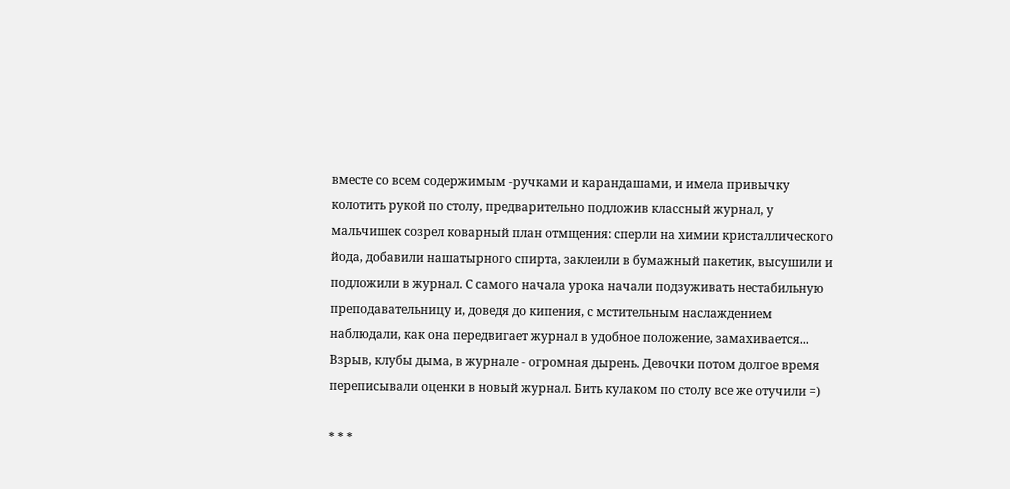вместе со всем содержимым -ручками и карандашами, и имела привычку колотить рукой по столу, предварительно подложив классный журнал, у мальчишек созрел коварный план отмщения: сперли на химии кристаллического йода, добавили нашатырного спирта, заклеили в бумажный пакетик, высушили и подложили в журнал. С самого начала урока начали подзуживать нестабильную преподавательницу и, доведя до кипения, с мстительным наслаждением наблюдали, как она передвигает журнал в удобное положение, замахивается... Взрыв, клубы дыма, в журнале - огромная дырень. Девочки потом долгое время переписывали оценки в новый журнал. Бить кулаком по столу все же отучили =)

* * *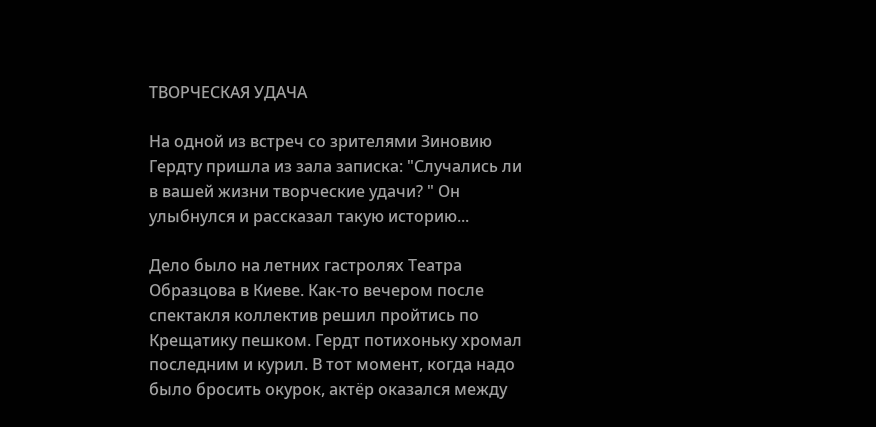ТВОРЧЕСКАЯ УДАЧА

На одной из встреч со зрителями Зиновию Гердту пришла из зала записка: "Случались ли в вашей жизни творческие удачи? " Он улыбнулся и рассказал такую историю...

Дело было на летних гастролях Театра Образцова в Киеве. Как-то вечером после спектакля коллектив решил пройтись по Крещатику пешком. Гердт потихоньку хромал последним и курил. В тот момент, когда надо было бросить окурок, актёр оказался между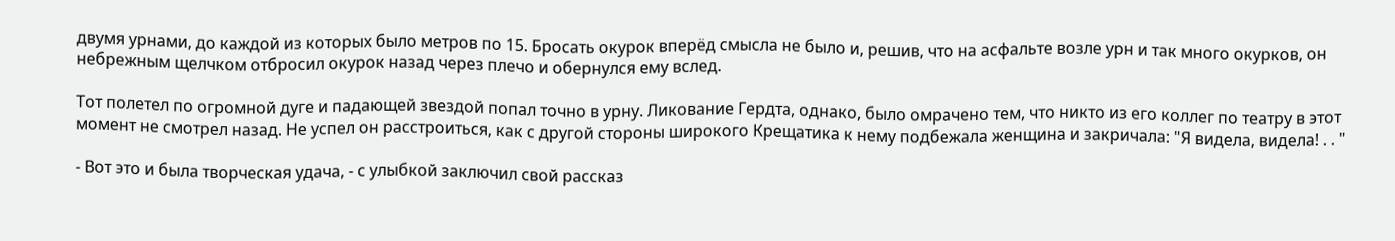двумя урнами, до каждой из которых было метров по 15. Бросать окурок вперёд смысла не было и, решив, что на асфальте возле урн и так много окурков, он небрежным щелчком отбросил окурок назад через плечо и обернулся ему вслед.

Тот полетел по огромной дуге и падающей звездой попал точно в урну. Ликование Гердта, однако, было омрачено тем, что никто из его коллег по театру в этот момент не смотрел назад. Не успел он расстроиться, как с другой стороны широкого Крещатика к нему подбежала женщина и закричала: "Я видела, видела! . . "

- Вот это и была творческая удача, - с улыбкой заключил свой рассказ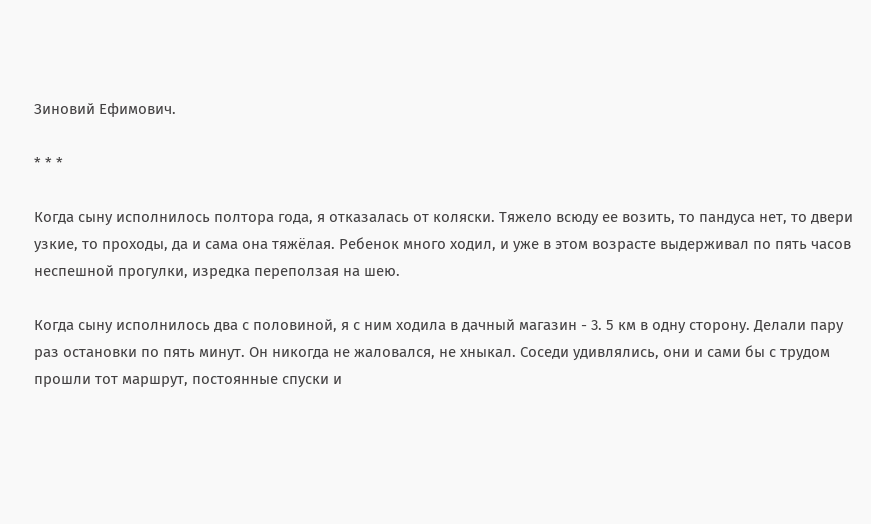Зиновий Ефимович.

* * *

Когда сыну исполнилось полтора года, я отказалась от коляски. Тяжело всюду ее возить, то пандуса нет, то двери узкие, то проходы, да и сама она тяжёлая. Ребенок много ходил, и уже в этом возрасте выдерживал по пять часов неспешной прогулки, изредка переползая на шею.

Когда сыну исполнилось два с половиной, я с ним ходила в дачный магазин - 3. 5 км в одну сторону. Делали пару раз остановки по пять минут. Он никогда не жаловался, не хныкал. Соседи удивлялись, они и сами бы с трудом прошли тот маршрут, постоянные спуски и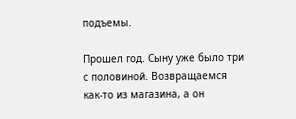подъемы.

Прошел год. Сыну уже было три с половиной. Возвращаемся как-то из магазина, а он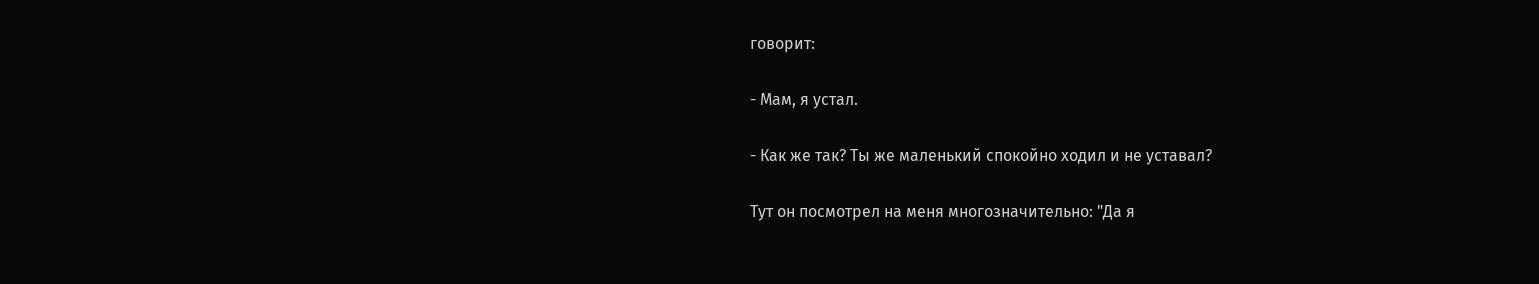говорит:

- Мам, я устал.

- Как же так? Ты же маленький спокойно ходил и не уставал?

Тут он посмотрел на меня многозначительно: "Да я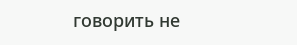говорить не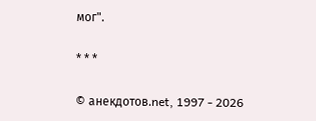мог".

* * *

© анекдотов.net, 1997 - 2026